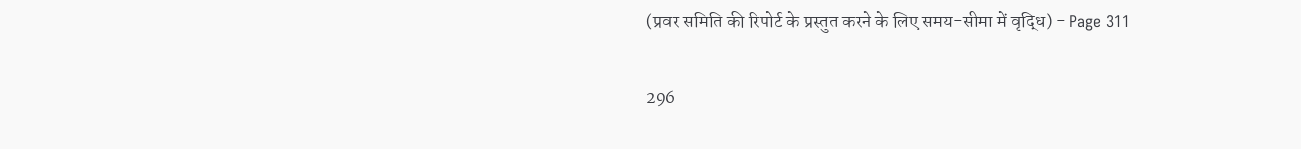(प्रवर समिति की रिपोर्ट के प्रस्तुत करने के लिए समय-सीमा में वृद्धि) - Page 311

296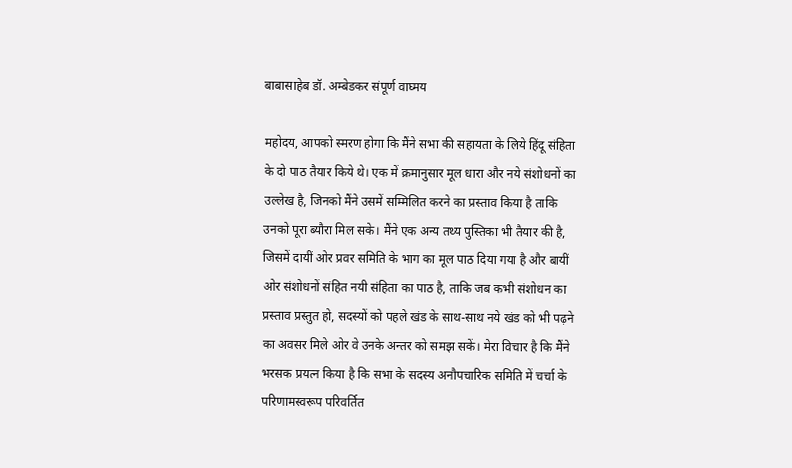बाबासाहेब डॉ. अम्बेडकर संपूर्ण वाघ्मय

महोदय, आपको स्मरण होगा कि मैंने सभा की सहायता के लिये हिंदू संहिता के दो पाठ तैयार किये थे। एक में क्रमानुसार मूल धारा और नये संशोधनों का उल्लेख है, जिनको मैंने उसमें सम्मिलित करने का प्रस्ताव किया है ताकि उनको पूरा ब्यौरा मिल सके। मैंने एक अन्य तथ्य पुस्तिका भी तैयार की है, जिसमें दायीं ओर प्रवर समिति के भाग का मूल पाठ दिया गया है और बायीं ओर संशोधनों संहित नयी संहिता का पाठ है, ताकि जब कभी संशोधन का प्रस्ताव प्रस्तुत हो, सदस्यों को पहले खंड के साथ-साथ नये खंड को भी पढ़ने का अवसर मिले ओर वे उनके अन्तर को समझ सकें। मेरा विचार है कि मैंने भरसक प्रयत्न किया है कि सभा के सदस्य अनौपचारिक समिति में चर्चा के परिणामस्वरूप परिवर्तित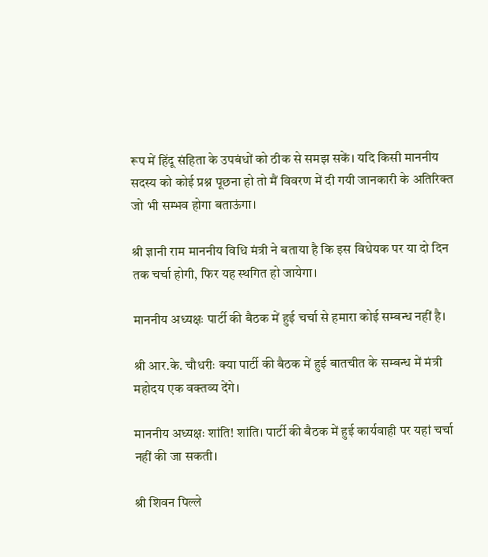रूप में हिंदू संहिता के उपबंधों को ठीक से समझ सकें। यदि किसी माननीय सदस्य को कोई प्रश्न पूछना हो तो मैं विवरण में दी गयी जानकारी के अतिरिक्त जो भी सम्भव होगा बताऊंगा।

श्री ज्ञानी राम माननीय विधि मंत्री ने बताया है कि इस विधेयक पर या दो दिन तक चर्चा होगी, फिर यह स्थगित हो जायेगा।

माननीय अध्यक्षः पार्टी की बैठक में हुई चर्चा से हमारा कोई सम्बन्ध नहीं है।

श्री आर.के. चौधरीः क्या पार्टी की बैठक में हुई बातचीत के सम्बन्ध में मंत्री महोदय एक वक्तव्य देंगे।

माननीय अध्यक्षः शांति! शांति। पार्टी की बैठक में हुई कार्यवाही पर यहां चर्चा नहीं की जा सकती।

श्री शिवन पिल्ले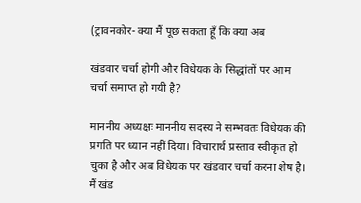(ट्रावनकोर- क्या मैं पूछ सकता हूँ कि क्या अब

खंडवार चर्चा होगी और विधेयक के सिद्धांतों पर आम चर्चा समाप्त हो गयी है?

माननीय अध्यक्षः माननीय सदस्य ने सम्भवतः विधेयक की प्रगति पर ध्यान नहीं दिया। विचारार्थ प्रस्ताव स्वीकृत हो चुका है और अब विधेयक पर खंडवार चर्चा करना शेष है। मैं खंड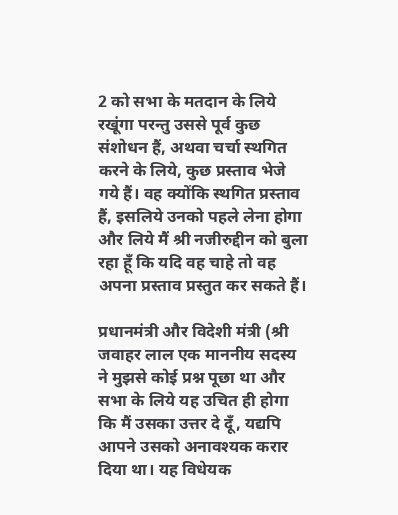2 को सभा के मतदान के लिये रखूंगा परन्तु उससे पूर्व कुछ संशोधन हैं, अथवा चर्चा स्थगित करने के लिये, कुछ प्रस्ताव भेजे गये हैं। वह क्योंकि स्थगित प्रस्ताव हैं, इसलिये उनको पहले लेना होगा और लिये मैं श्री नजीरुद्दीन को बुला रहा हूँ कि यदि वह चाहे तो वह अपना प्रस्ताव प्रस्तुत कर सकते हैं।

प्रधानमंत्री और विदेशी मंत्री (श्री जवाहर लाल एक माननीय सदस्य ने मुझसे कोई प्रश्न पूछा था और सभा के लिये यह उचित ही होगा कि मैं उसका उत्तर दे दूँ, यद्यपि आपने उसको अनावश्यक करार दिया था। यह विधेयक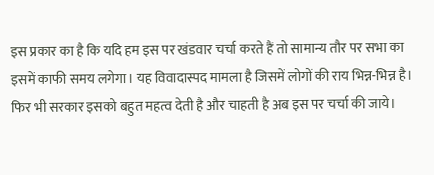इस प्रकार का है कि यदि हम इस पर खंडवार चर्चा करते हैं तो सामान्य तौर पर सभा का इसमें काफी समय लगेगा। यह विवादास्पद मामला है जिसमें लोगों की राय भिन्न-भिन्न है। फिर भी सरकार इसको बहुत महत्व देती है और चाहती है अब इस पर चर्चा की जाये।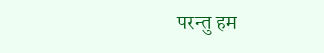परन्तु हम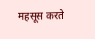महसूस करते